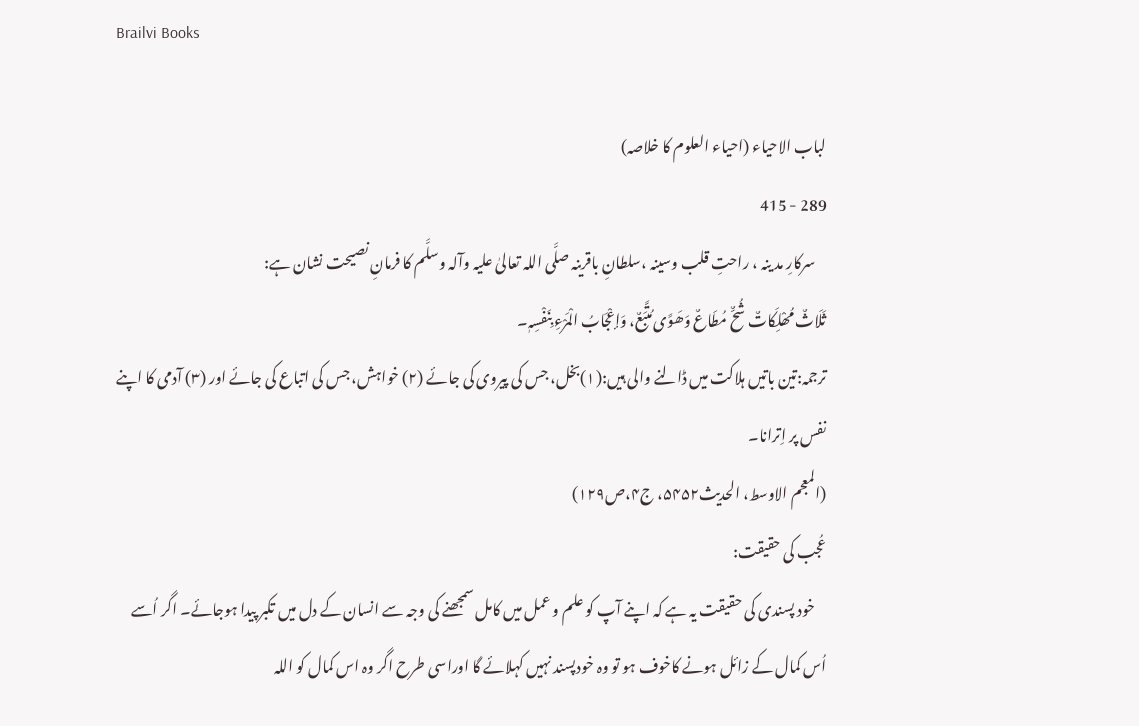Brailvi Books

لباب الاحیاء (احیاء العلوم کا خلاصہ)
289 - 415
    سرکارِ مد ینہ ، راحتِ قلب وسینہ ،سلطانِ باقرینہ صلَّی اللہ تعالیٰ علیہ وآلہ وسلَّم کا فرمانِ نصیحت نشان ہے:
ثَلَاثٌ مُھْلِکَاتٌ شُحٌّ مُطَاعٌ وَھَوًی مُتَّبَعٌ، وَإعْجَابُ الْمَرْءِ بِنَفْسِہٖ۔
ترجمہ:تین باتیں ہلاکت میں ڈالنے والی ہیں:(۱)بخل، جس کی پیروی کی جائے (۲) خواہش، جس کی اتباع کی جائے اور (۳) آدمی کا اپنے نفس پر اِترانا۔
(المعجم الاوسط، الحدیث۵۴۵۲، ج۴،ص۱۲۹)
عُجب کی حقیقت:
    خود پسندی کی حقیقت یہ ہے کہ اپنے آپ کو علم و عمل میں کامل سمجھنے کی وجہ سے انسان کے دل میں تکبر پیدا ہوجائے۔ اگر اُسے اُس کمال کے زائل ہونے کاخوف ہو تو وہ خودپسند نہیں کہلائے گا اوراسی طرح اگر وہ اس کمال کو اللہ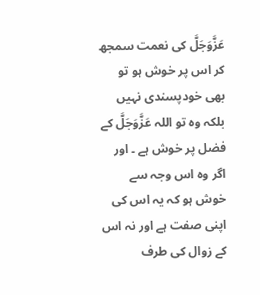عَزَّوَجَلَّ کی نعمت سمجھ کر اس پر خوش ہو تو بھی خودپسندی نہیں بلکہ وہ تو اللہ عَزَّوَجَلَّ کے فضل پر خوش ہے ۔ اور اگر وہ اس وجہ سے خوش ہو کہ یہ اس کی اپنی صفت ہے اور نہ اس کے زوال کی طرف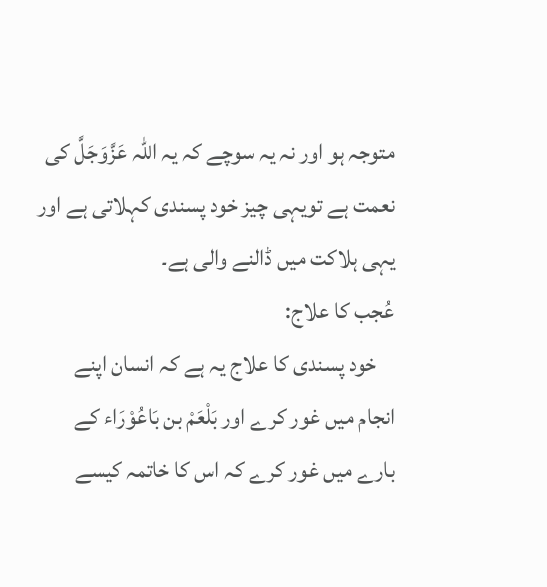متوجہ ہو اور نہ یہ سوچے کہ یہ اللہ عَزَّوَجَلَّ کی نعمت ہے تویہی چیز خود پسندی کہلاتی ہے اور یہی ہلاکت میں ڈالنے والی ہے۔
عُجب کا علاج:
    خود پسندی کا علاج یہ ہے کہ انسان اپنے انجام میں غور کرے اور بَلْعَمْ بن بَاعُوْرَاء کے بارے میں غور کرے کہ اس کا خاتمہ کیسے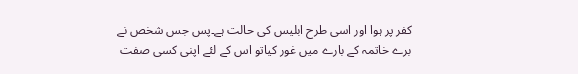کفر پر ہوا اور اسی طرح ابلیس کی حالت ہے۔پس جس شخص نے برے خاتمہ کے بارے میں غور کیاتو اس کے لئے اپنی کسی صفت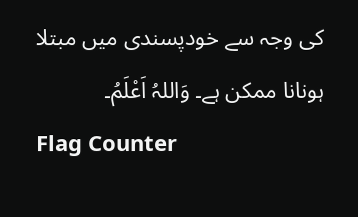کی وجہ سے خودپسندی میں مبتلا ہونانا ممکن ہے۔ وَاللہُ اَعْلَمُ۔
Flag Counter